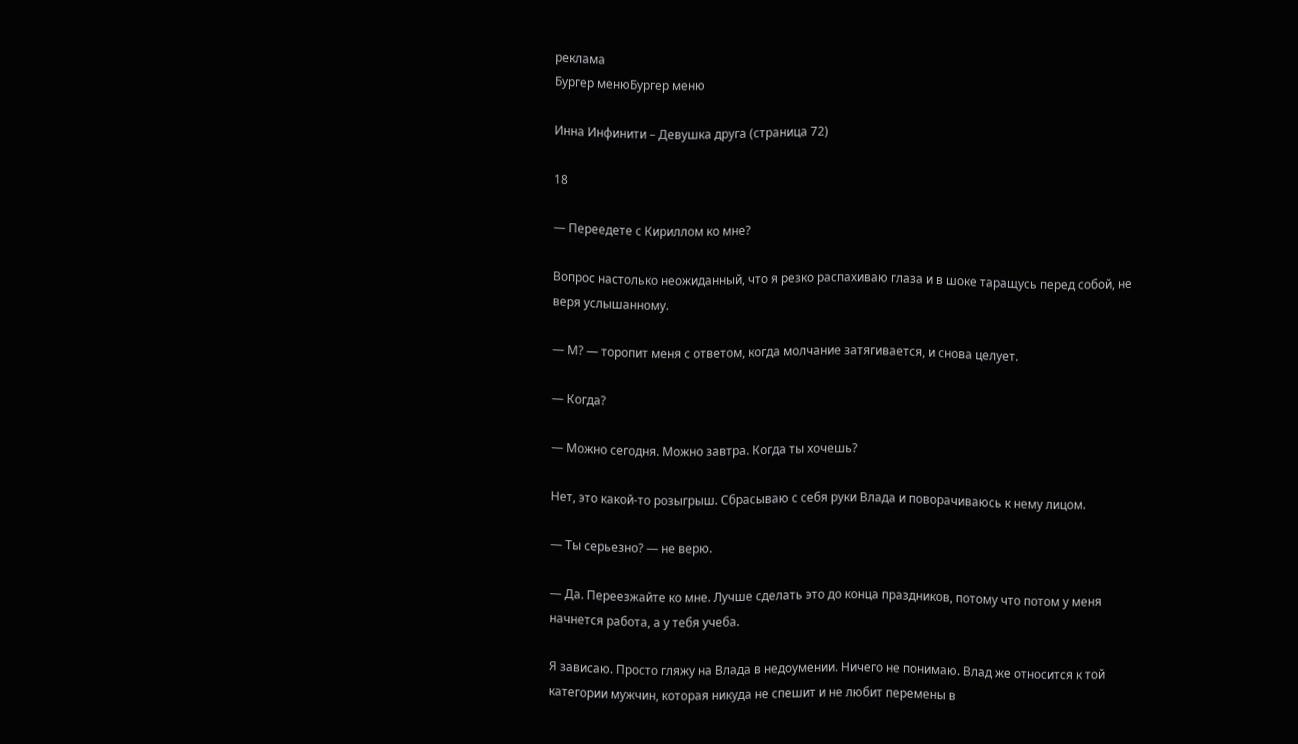реклама
Бургер менюБургер меню

Инна Инфинити – Девушка друга (страница 72)

18

— Переедете с Кириллом ко мне?

Вопрос настолько неожиданный, что я резко распахиваю глаза и в шоке таращусь перед собой, не веря услышанному.

— М? — торопит меня с ответом, когда молчание затягивается, и снова целует.

— Когда?

— Можно сегодня. Можно завтра. Когда ты хочешь?

Нет, это какой-то розыгрыш. Сбрасываю с себя руки Влада и поворачиваюсь к нему лицом.

— Ты серьезно? — не верю.

— Да. Переезжайте ко мне. Лучше сделать это до конца праздников, потому что потом у меня начнется работа, а у тебя учеба.

Я зависаю. Просто гляжу на Влада в недоумении. Ничего не понимаю. Влад же относится к той категории мужчин, которая никуда не спешит и не любит перемены в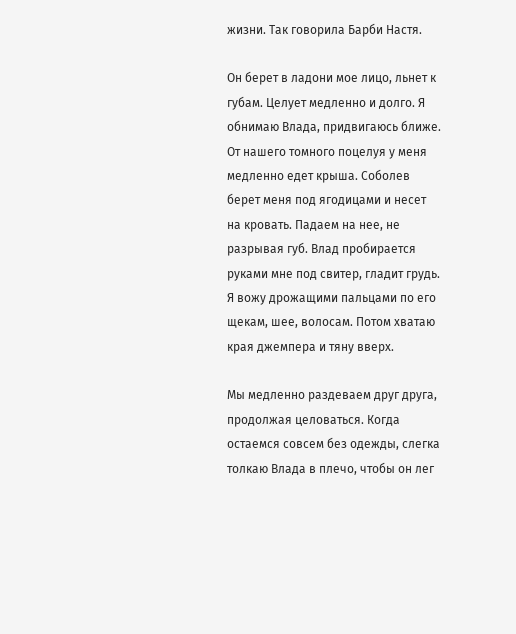жизни. Так говорила Барби Настя.

Он берет в ладони мое лицо, льнет к губам. Целует медленно и долго. Я обнимаю Влада, придвигаюсь ближе. От нашего томного поцелуя у меня медленно едет крыша. Соболев берет меня под ягодицами и несет на кровать. Падаем на нее, не разрывая губ. Влад пробирается руками мне под свитер, гладит грудь. Я вожу дрожащими пальцами по его щекам, шее, волосам. Потом хватаю края джемпера и тяну вверх.

Мы медленно раздеваем друг друга, продолжая целоваться. Когда остаемся совсем без одежды, слегка толкаю Влада в плечо, чтобы он лег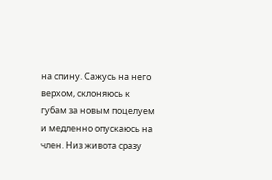на спину. Сажусь на него верхом, склоняюсь к губам за новым поцелуем и медленно опускаюсь на член. Низ живота сразу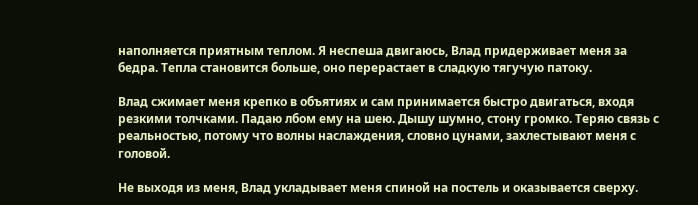наполняется приятным теплом. Я неспеша двигаюсь, Влад придерживает меня за бедра. Тепла становится больше, оно перерастает в сладкую тягучую патоку.

Влад сжимает меня крепко в объятиях и сам принимается быстро двигаться, входя резкими толчками. Падаю лбом ему на шею. Дышу шумно, стону громко. Теряю связь с реальностью, потому что волны наслаждения, словно цунами, захлестывают меня с головой.

Не выходя из меня, Влад укладывает меня спиной на постель и оказывается сверху.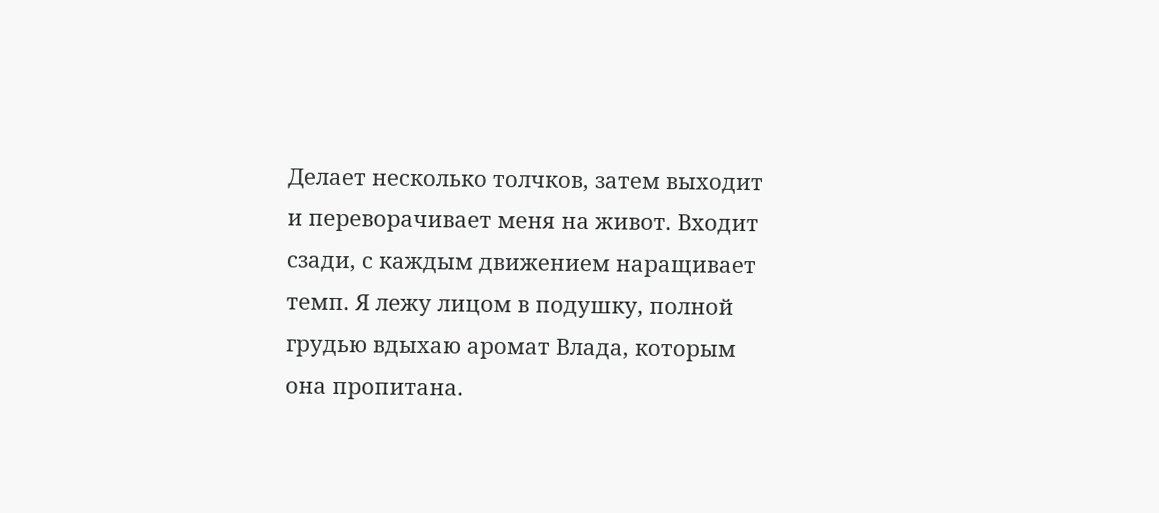Делает несколько толчков, затем выходит и переворачивает меня на живот. Входит сзади, с каждым движением наращивает темп. Я лежу лицом в подушку, полной грудью вдыхаю аромат Влада, которым она пропитана.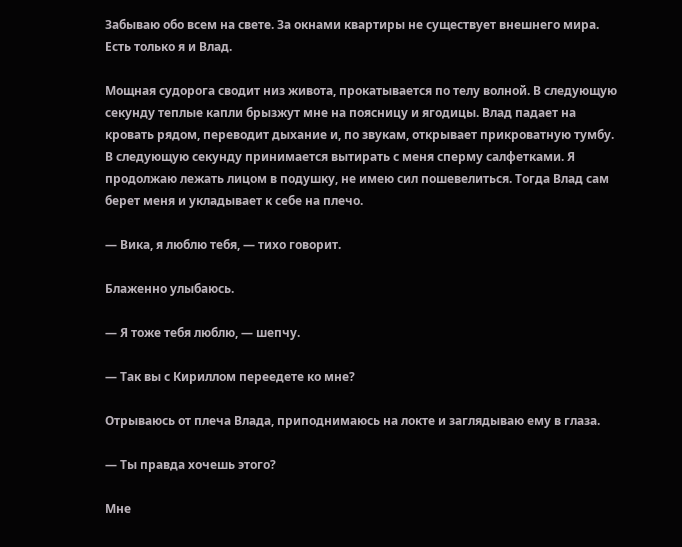Забываю обо всем на свете. За окнами квартиры не существует внешнего мира. Есть только я и Влад.

Мощная судорога сводит низ живота, прокатывается по телу волной. В следующую секунду теплые капли брызжут мне на поясницу и ягодицы. Влад падает на кровать рядом, переводит дыхание и, по звукам, открывает прикроватную тумбу. В следующую секунду принимается вытирать с меня сперму салфетками. Я продолжаю лежать лицом в подушку, не имею сил пошевелиться. Тогда Влад сам берет меня и укладывает к себе на плечо.

— Вика, я люблю тебя, — тихо говорит.

Блаженно улыбаюсь.

— Я тоже тебя люблю, — шепчу.

— Так вы с Кириллом переедете ко мне?

Отрываюсь от плеча Влада, приподнимаюсь на локте и заглядываю ему в глаза.

— Ты правда хочешь этого?

Мне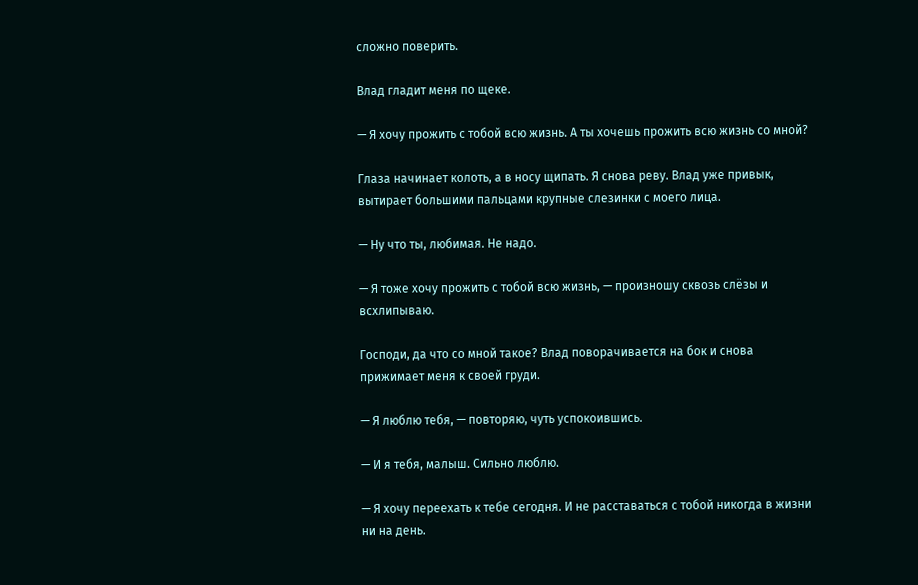сложно поверить.

Влад гладит меня по щеке.

— Я хочу прожить с тобой всю жизнь. А ты хочешь прожить всю жизнь со мной?

Глаза начинает колоть, а в носу щипать. Я снова реву. Влад уже привык, вытирает большими пальцами крупные слезинки с моего лица.

— Ну что ты, любимая. Не надо.

— Я тоже хочу прожить с тобой всю жизнь, — произношу сквозь слёзы и всхлипываю.

Господи, да что со мной такое? Влад поворачивается на бок и снова прижимает меня к своей груди.

— Я люблю тебя, — повторяю, чуть успокоившись.

— И я тебя, малыш. Сильно люблю.

— Я хочу переехать к тебе сегодня. И не расставаться с тобой никогда в жизни ни на день.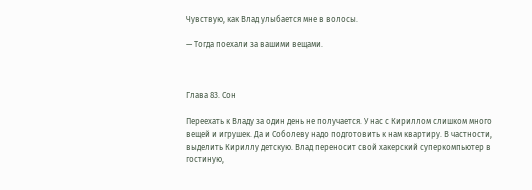Чувствую, как Влад улыбается мне в волосы.

— Тогда поехали за вашими вещами.



Глава 83. Сон

Переехать к Владу за один день не получается. У нас с Кириллом слишком много вещей и игрушек. Да и Соболеву надо подготовить к нам квартиру. В частности, выделить Кириллу детскую. Влад переносит свой хакерский суперкомпьютер в гостиную,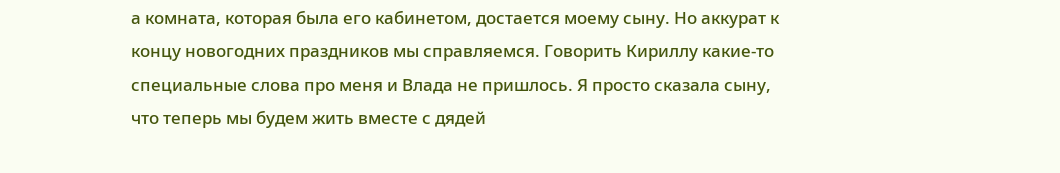а комната, которая была его кабинетом, достается моему сыну. Но аккурат к концу новогодних праздников мы справляемся. Говорить Кириллу какие-то специальные слова про меня и Влада не пришлось. Я просто сказала сыну, что теперь мы будем жить вместе с дядей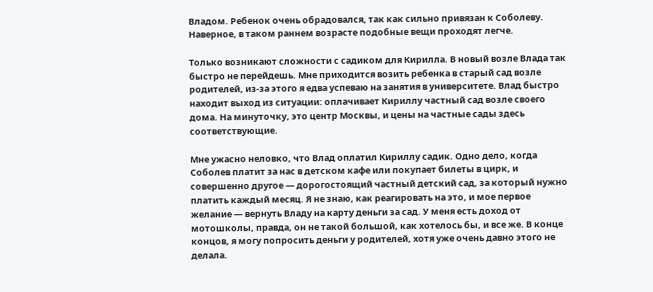Владом. Ребенок очень обрадовался, так как сильно привязан к Соболеву. Наверное, в таком раннем возрасте подобные вещи проходят легче.

Только возникают сложности с садиком для Кирилла. В новый возле Влада так быстро не перейдешь. Мне приходится возить ребенка в старый сад возле родителей, из-за этого я едва успеваю на занятия в университете. Влад быстро находит выход из ситуации: оплачивает Кириллу частный сад возле своего дома. На минуточку, это центр Москвы, и цены на частные сады здесь соответствующие.

Мне ужасно неловко, что Влад оплатил Кириллу садик. Одно дело, когда Соболев платит за нас в детском кафе или покупает билеты в цирк, и совершенно другое — дорогостоящий частный детский сад, за который нужно платить каждый месяц. Я не знаю, как реагировать на это, и мое первое желание — вернуть Владу на карту деньги за сад. У меня есть доход от мотошколы, правда, он не такой большой, как хотелось бы, и все же. В конце концов, я могу попросить деньги у родителей, хотя уже очень давно этого не делала.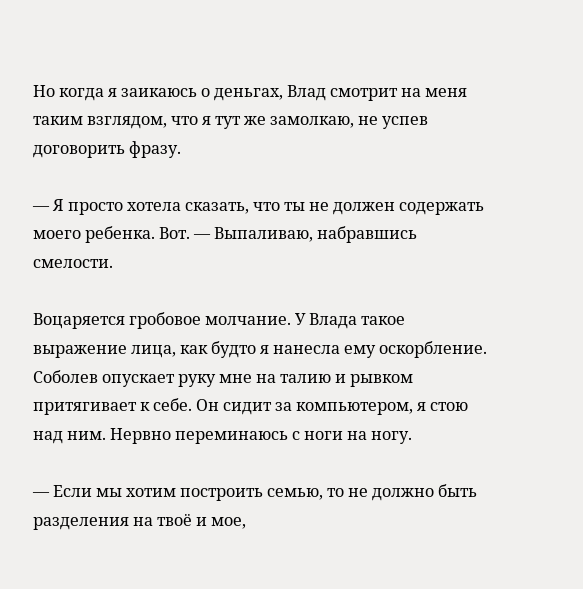Но когда я заикаюсь о деньгах, Влад смотрит на меня таким взглядом, что я тут же замолкаю, не успев договорить фразу.

— Я просто хотела сказать, что ты не должен содержать моего ребенка. Вот. — Выпаливаю, набравшись смелости.

Воцаряется гробовое молчание. У Влада такое выражение лица, как будто я нанесла ему оскорбление. Соболев опускает руку мне на талию и рывком притягивает к себе. Он сидит за компьютером, я стою над ним. Нервно переминаюсь с ноги на ногу.

— Если мы хотим построить семью, то не должно быть разделения на твоё и мое,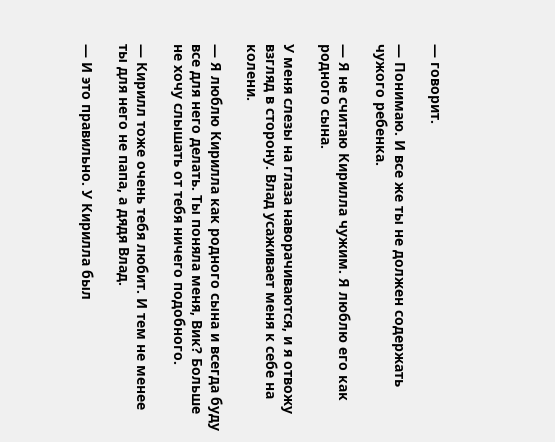— говорит.

— Понимаю. И все же ты не должен содержать чужого ребенка.

— Я не считаю Кирилла чужим. Я люблю его как родного сына.

У меня слезы на глаза наворачиваются, и я отвожу взгляд в сторону. Влад усаживает меня к себе на колени.

— Я люблю Кирилла как родного сына и всегда буду все для него делать. Ты поняла меня, Вик? Больше не хочу слышать от тебя ничего подобного.

— Кирилл тоже очень тебя любит. И тем не менее ты для него не папа, а дядя Влад.

— И это правильно. У Кирилла был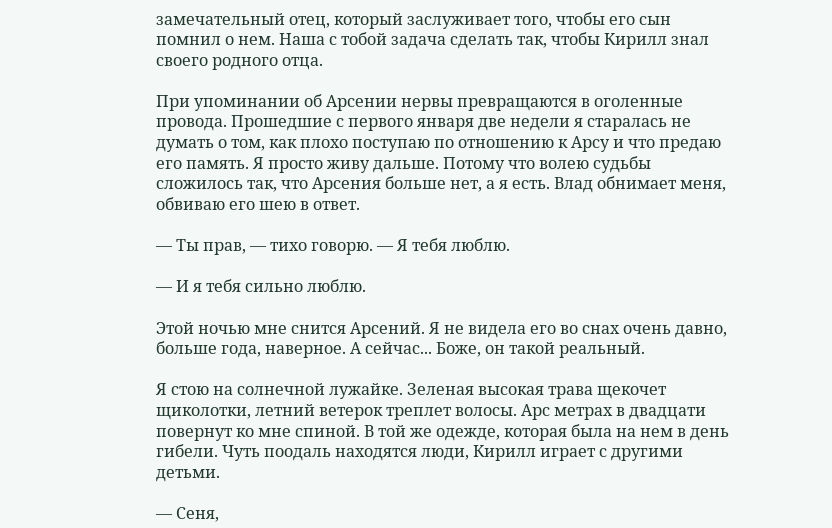замечательный отец, который заслуживает того, чтобы его сын помнил о нем. Наша с тобой задача сделать так, чтобы Кирилл знал своего родного отца.

При упоминании об Арсении нервы превращаются в оголенные провода. Прошедшие с первого января две недели я старалась не думать о том, как плохо поступаю по отношению к Арсу и что предаю его память. Я просто живу дальше. Потому что волею судьбы сложилось так, что Арсения больше нет, а я есть. Влад обнимает меня, обвиваю его шею в ответ.

— Ты прав, — тихо говорю. — Я тебя люблю.

— И я тебя сильно люблю.

Этой ночью мне снится Арсений. Я не видела его во снах очень давно, больше года, наверное. А сейчас... Боже, он такой реальный.

Я стою на солнечной лужайке. Зеленая высокая трава щекочет щиколотки, летний ветерок треплет волосы. Арс метрах в двадцати повернут ко мне спиной. В той же одежде, которая была на нем в день гибели. Чуть поодаль находятся люди, Кирилл играет с другими детьми.

— Сеня,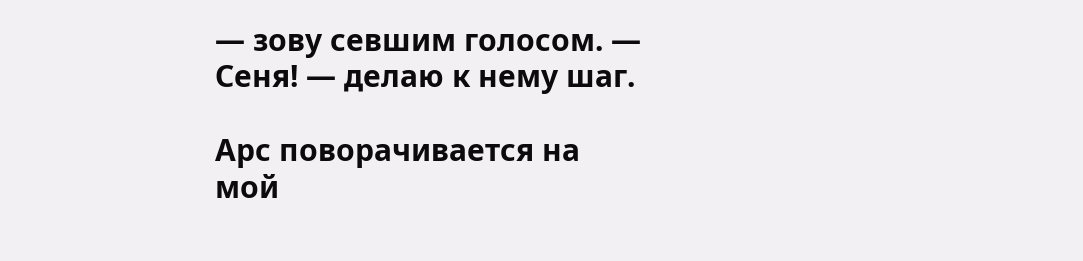— зову севшим голосом. — Сеня! — делаю к нему шаг.

Арс поворачивается на мой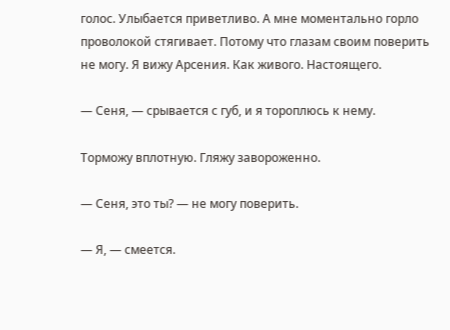голос. Улыбается приветливо. А мне моментально горло проволокой стягивает. Потому что глазам своим поверить не могу. Я вижу Арсения. Как живого. Настоящего.

— Сеня, — срывается с губ, и я тороплюсь к нему.

Торможу вплотную. Гляжу завороженно.

— Сеня, это ты? — не могу поверить.

— Я, — смеется.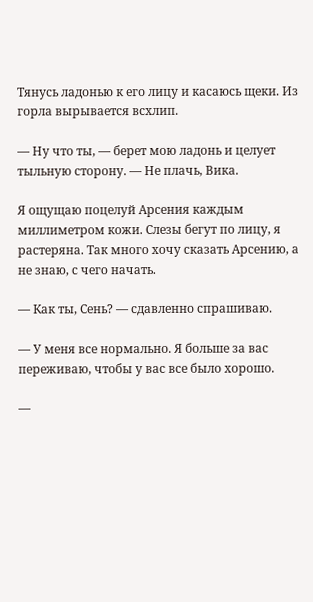Тянусь ладонью к его лицу и касаюсь щеки. Из горла вырывается всхлип.

— Ну что ты, — берет мою ладонь и целует тыльную сторону. — Не плачь, Вика.

Я ощущаю поцелуй Арсения каждым миллиметром кожи. Слезы бегут по лицу, я растеряна. Так много хочу сказать Арсению, а не знаю, с чего начать.

— Как ты, Сень? — сдавленно спрашиваю.

— У меня все нормально. Я больше за вас переживаю, чтобы у вас все было хорошо.

—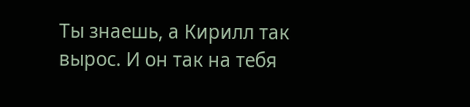Ты знаешь, а Кирилл так вырос. И он так на тебя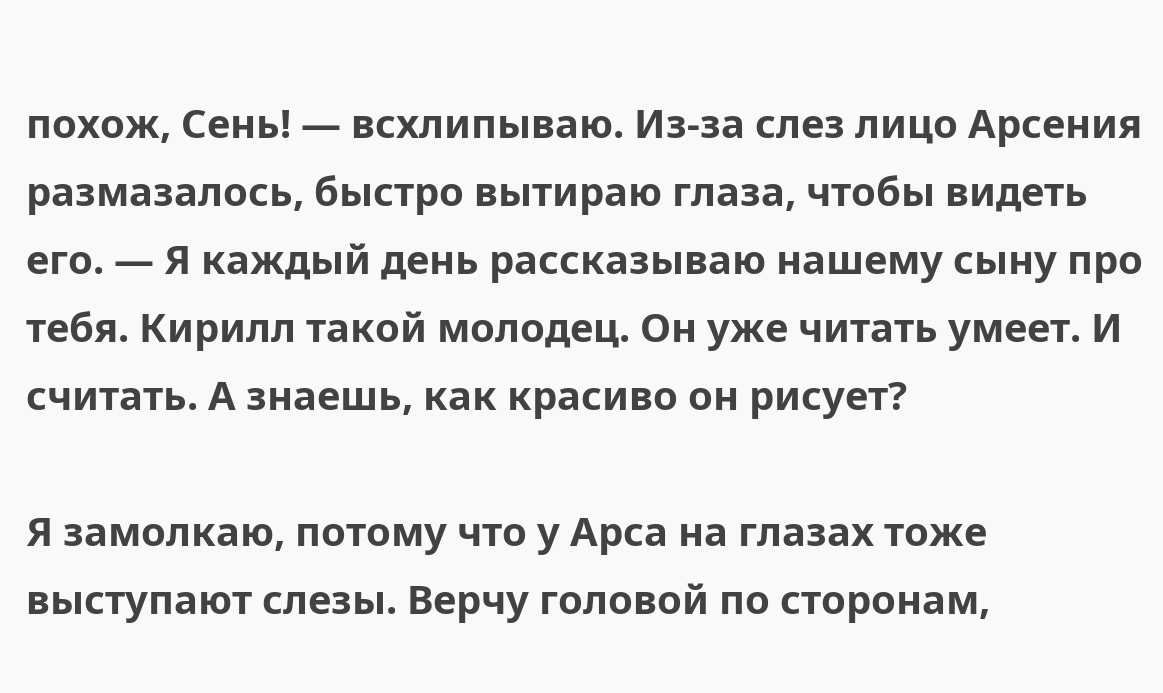похож, Сень! — всхлипываю. Из-за слез лицо Арсения размазалось, быстро вытираю глаза, чтобы видеть его. — Я каждый день рассказываю нашему сыну про тебя. Кирилл такой молодец. Он уже читать умеет. И считать. А знаешь, как красиво он рисует?

Я замолкаю, потому что у Арса на глазах тоже выступают слезы. Верчу головой по сторонам,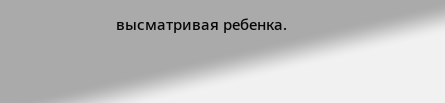высматривая ребенка.